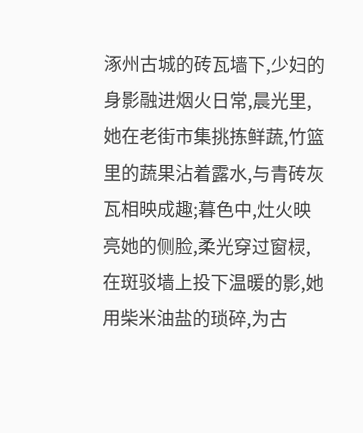涿州古城的砖瓦墙下,少妇的身影融进烟火日常,晨光里,她在老街市集挑拣鲜蔬,竹篮里的蔬果沾着露水,与青砖灰瓦相映成趣;暮色中,灶火映亮她的侧脸,柔光穿过窗棂,在斑驳墙上投下温暖的影,她用柴米油盐的琐碎,为古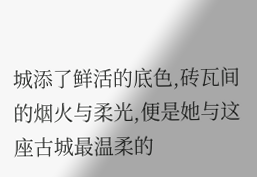城添了鲜活的底色,砖瓦间的烟火与柔光,便是她与这座古城最温柔的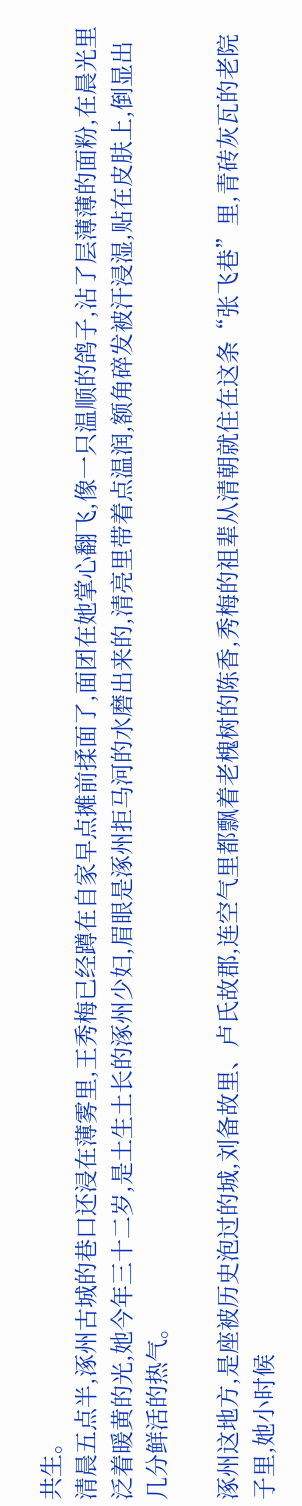共生。
清晨五点半,涿州古城的巷口还浸在薄雾里,王秀梅已经蹲在自家早点摊前揉面了,面团在她掌心翻飞,像一只温顺的鸽子,沾了层薄薄的面粉,在晨光里泛着暖黄的光,她今年三十二岁,是土生土长的涿州少妇,眉眼是涿州拒马河的水磨出来的,清亮里带着点温润,额角碎发被汗浸湿,贴在皮肤上,倒显出几分鲜活的热气。

涿州这地方,是座被历史泡过的城,刘备故里、卢氏故郡,连空气里都飘着老槐树的陈香,秀梅的祖辈从清朝就住在这条“张飞巷”里,青砖灰瓦的老院子里,她小时候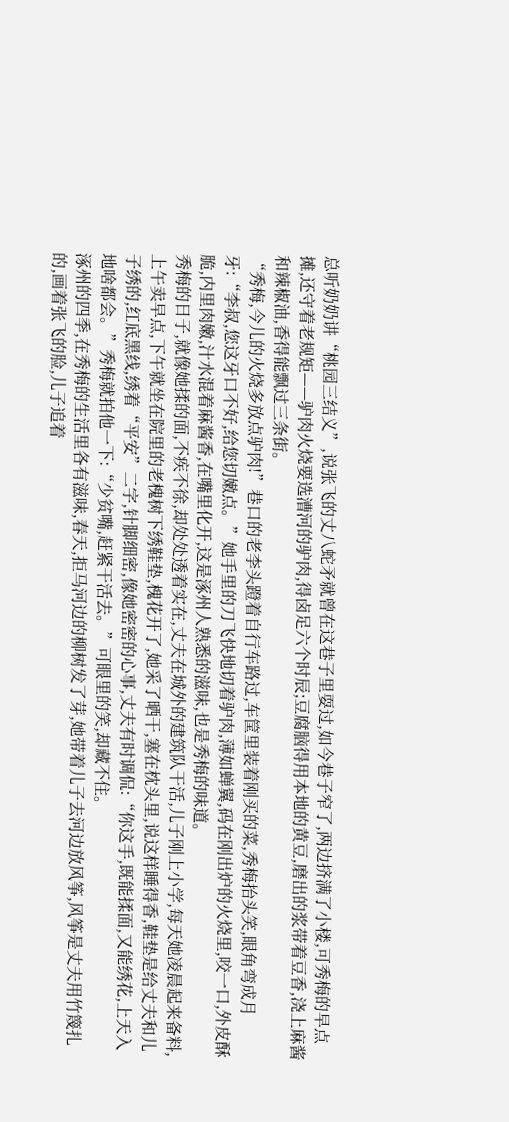总听奶奶讲“桃园三结义”,说张飞的丈八蛇矛就曾在这巷子里耍过,如今巷子窄了,两边挤满了小楼,可秀梅的早点摊,还守着老规矩——驴肉火烧要选漕河的驴肉,得卤足六个时辰;豆腐脑得用本地的黄豆,磨出的浆带着豆香,浇上麻酱和辣椒油,香得能飘过三条街。
“秀梅,今儿的火烧多放点驴肉!”巷口的老李头蹬着自行车路过,车筐里装着刚买的菜,秀梅抬头笑,眼角弯成月牙:“李叔,您这牙口不好,给您切嫩点。”她手里的刀飞快地切着驴肉,薄如蝉翼,码在刚出炉的火烧里,咬一口,外皮酥脆,内里肉嫩,汁水混着麻酱香,在嘴里化开,这是涿州人熟悉的滋味,也是秀梅的味道。
秀梅的日子,就像她揉的面,不疾不徐,却处处透着实在,丈夫在城外的建筑队干活,儿子刚上小学,每天她凌晨起来备料,上午卖早点,下午就坐在院里的老槐树下绣鞋垫,槐花开了,她采了晒干,塞在枕头里,说这样睡得香,鞋垫是给丈夫和儿子绣的,红底黑线,绣着“平安”二字,针脚细密,像她密密的心事,丈夫有时调侃:“你这手,既能揉面,又能绣花,上天入地啥都会。”秀梅就拍他一下:“少贫嘴,赶紧干活去。”可眼里的笑,却藏不住。
涿州的四季,在秀梅的生活里各有滋味,春天,拒马河边的柳树发了芽,她带着儿子去河边放风筝,风筝是丈夫用竹篾扎的,画着张飞的脸,儿子追着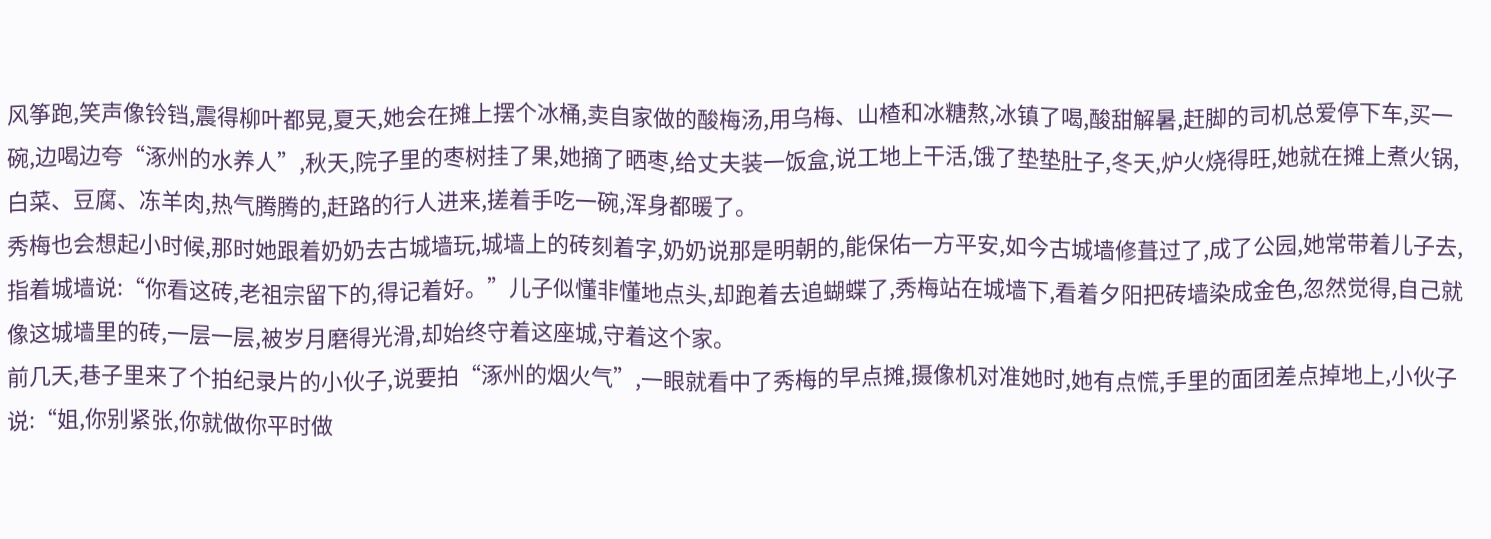风筝跑,笑声像铃铛,震得柳叶都晃,夏天,她会在摊上摆个冰桶,卖自家做的酸梅汤,用乌梅、山楂和冰糖熬,冰镇了喝,酸甜解暑,赶脚的司机总爱停下车,买一碗,边喝边夸“涿州的水养人”,秋天,院子里的枣树挂了果,她摘了晒枣,给丈夫装一饭盒,说工地上干活,饿了垫垫肚子,冬天,炉火烧得旺,她就在摊上煮火锅,白菜、豆腐、冻羊肉,热气腾腾的,赶路的行人进来,搓着手吃一碗,浑身都暖了。
秀梅也会想起小时候,那时她跟着奶奶去古城墙玩,城墙上的砖刻着字,奶奶说那是明朝的,能保佑一方平安,如今古城墙修葺过了,成了公园,她常带着儿子去,指着城墙说:“你看这砖,老祖宗留下的,得记着好。”儿子似懂非懂地点头,却跑着去追蝴蝶了,秀梅站在城墙下,看着夕阳把砖墙染成金色,忽然觉得,自己就像这城墙里的砖,一层一层,被岁月磨得光滑,却始终守着这座城,守着这个家。
前几天,巷子里来了个拍纪录片的小伙子,说要拍“涿州的烟火气”,一眼就看中了秀梅的早点摊,摄像机对准她时,她有点慌,手里的面团差点掉地上,小伙子说:“姐,你别紧张,你就做你平时做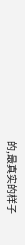的,最真实的样子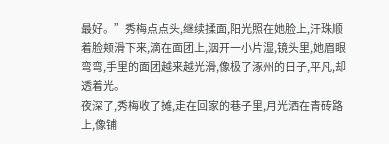最好。”秀梅点点头,继续揉面,阳光照在她脸上,汗珠顺着脸颊滑下来,滴在面团上,洇开一小片湿,镜头里,她眉眼弯弯,手里的面团越来越光滑,像极了涿州的日子,平凡,却透着光。
夜深了,秀梅收了摊,走在回家的巷子里,月光洒在青砖路上,像铺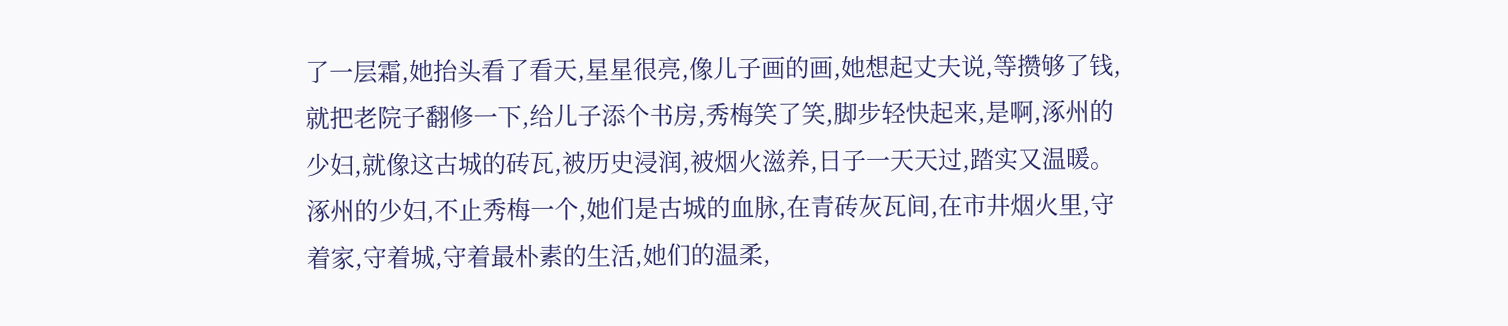了一层霜,她抬头看了看天,星星很亮,像儿子画的画,她想起丈夫说,等攒够了钱,就把老院子翻修一下,给儿子添个书房,秀梅笑了笑,脚步轻快起来,是啊,涿州的少妇,就像这古城的砖瓦,被历史浸润,被烟火滋养,日子一天天过,踏实又温暖。
涿州的少妇,不止秀梅一个,她们是古城的血脉,在青砖灰瓦间,在市井烟火里,守着家,守着城,守着最朴素的生活,她们的温柔,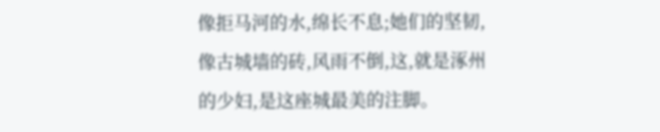像拒马河的水,绵长不息;她们的坚韧,像古城墙的砖,风雨不倒,这,就是涿州的少妇,是这座城最美的注脚。